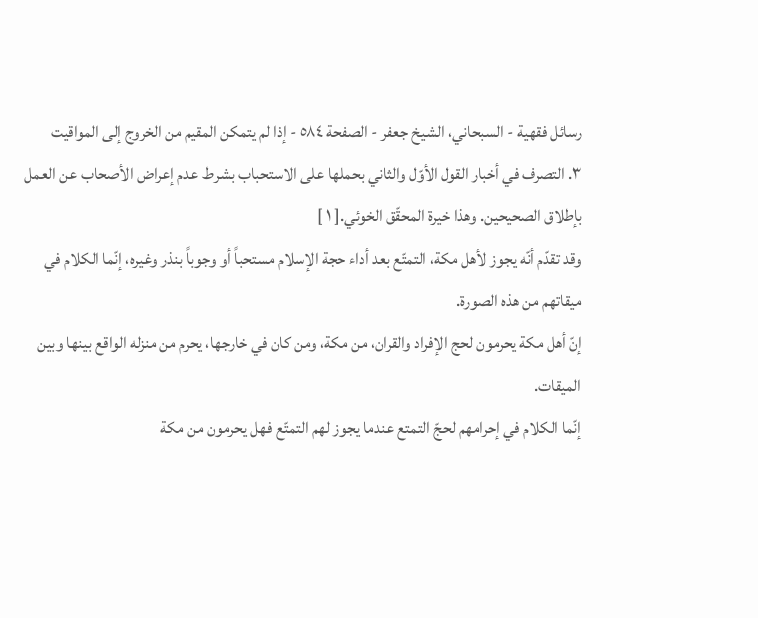رسائل فقهية - السبحاني، الشيخ جعفر - الصفحة ٥٨٤ - إذا لم يتمكن المقيم من الخروج إلى المواقيت
٣. التصرف في أخبار القول الأوّل والثاني بحملها على الاستحباب بشرط عدم إعراض الأصحاب عن العمل بإطلاق الصحيحين. وهذا خيرة المحقّق الخوئي.[ ١ ]
وقد تقدّم أنّه يجوز لأهل مكة، التمتّع بعد أداء حجة الإسلام مستحباً أو وجوباً بنذر وغيره، إنّما الكلام في ميقاتهم من هذه الصورة.
إنّ أهل مكة يحرمون لحج الإفراد والقران، من مكة، ومن كان في خارجها، يحرم من منزله الواقع بينها وبين الميقات.
إنّما الكلام في إحرامهم لحجّ التمتع عندما يجوز لهم التمتّع فهل يحرمون من مكة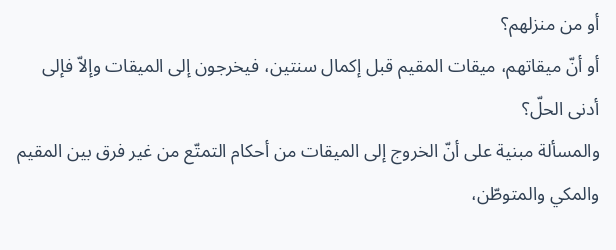أو من منزلهم؟
أو أنّ ميقاتهم، ميقات المقيم قبل إكمال سنتين، فيخرجون إلى الميقات وإلاّ فإلى أدنى الحلّ؟
والمسألة مبنية على أنّ الخروج إلى الميقات من أحكام التمتّع من غير فرق بين المقيم والمكي والمتوطّن،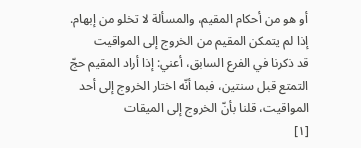أو هو من أحكام المقيم، والمسألة لا تخلو من إبهام.
إذا لم يتمكن المقيم من الخروج إلى المواقيت
قد ذكرنا في الفرع السابق، أعني: إذا أراد المقيم حجّ التمتع قبل سنتين، فبما أنّه اختار الخروج إلى أحد المواقيت، قلنا بأنّ الخروج إلى الميقات
[١]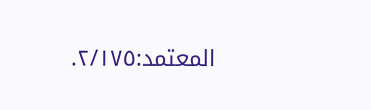المعتمد:٢/١٧٥.